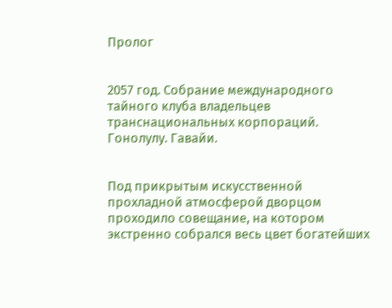Пролог


2057 год. Собрание международного тайного клуба владельцев транснациональных корпораций. Гонолулу. Гавайи.


Под прикрытым искусственной прохладной атмосферой дворцом проходило совещание, на котором экстренно собрался весь цвет богатейших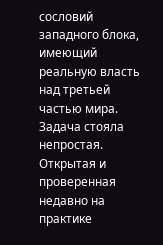сословий западного блока, имеющий реальную власть над третьей частью мира. Задача стояла непростая. Открытая и проверенная недавно на практике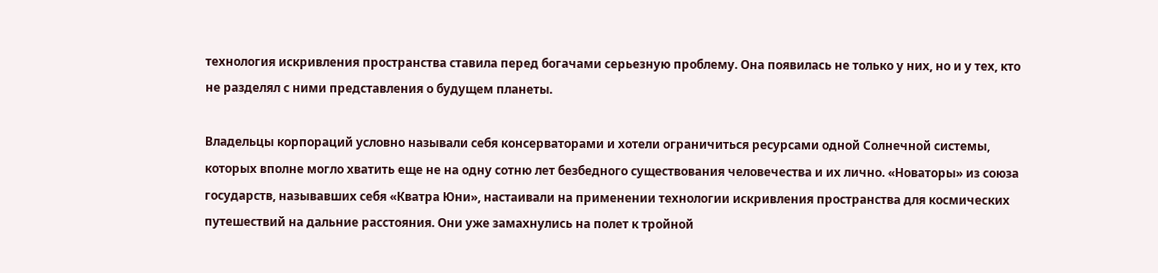технология искривления пространства ставила перед богачами серьезную проблему. Она появилась не только у них, но и у тех, кто не разделял с ними представления о будущем планеты.

Владельцы корпораций условно называли себя консерваторами и хотели ограничиться ресурсами одной Солнечной системы, которых вполне могло хватить еще не на одну сотню лет безбедного существования человечества и их лично. «Новаторы» из союза государств, называвших себя «Кватра Юни», настаивали на применении технологии искривления пространства для космических путешествий на дальние расстояния. Они уже замахнулись на полет к тройной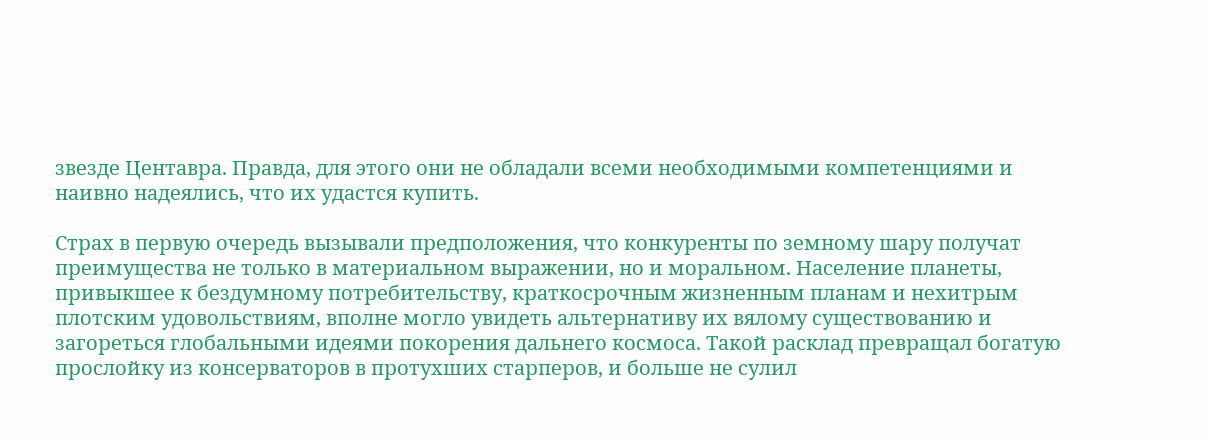звезде Центавра. Правда, для этого они не обладали всеми необходимыми компетенциями и наивно надеялись, что их удастся купить.

Страх в первую очередь вызывали предположения, что конкуренты по земному шару получат преимущества не только в материальном выражении, но и моральном. Население планеты, привыкшее к бездумному потребительству, краткосрочным жизненным планам и нехитрым плотским удовольствиям, вполне могло увидеть альтернативу их вялому существованию и загореться глобальными идеями покорения дальнего космоса. Такой расклад превращал богатую прослойку из консерваторов в протухших старперов, и больше не сулил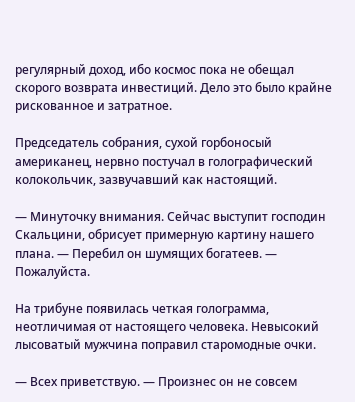регулярный доход, ибо космос пока не обещал скорого возврата инвестиций. Дело это было крайне рискованное и затратное.

Председатель собрания, сухой горбоносый американец, нервно постучал в голографический колокольчик, зазвучавший как настоящий.

— Минуточку внимания. Сейчас выступит господин Скальцини, обрисует примерную картину нашего плана. — Перебил он шумящих богатеев. — Пожалуйста.

На трибуне появилась четкая голограмма, неотличимая от настоящего человека. Невысокий лысоватый мужчина поправил старомодные очки.

— Всех приветствую. — Произнес он не совсем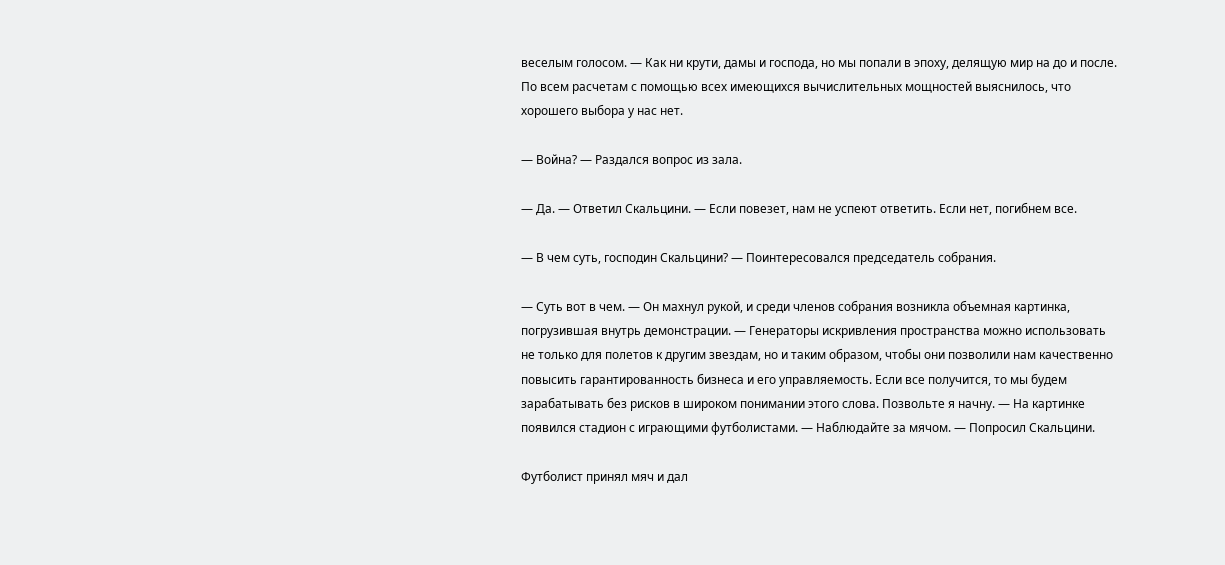веселым голосом. — Как ни крути, дамы и господа, но мы попали в эпоху, делящую мир на до и после. По всем расчетам с помощью всех имеющихся вычислительных мощностей выяснилось, что хорошего выбора у нас нет.

— Война? — Раздался вопрос из зала.

— Да. — Ответил Скальцини. — Если повезет, нам не успеют ответить. Если нет, погибнем все.

— В чем суть, господин Скальцини? — Поинтересовался председатель собрания.

— Суть вот в чем. — Он махнул рукой, и среди членов собрания возникла объемная картинка, погрузившая внутрь демонстрации. — Генераторы искривления пространства можно использовать не только для полетов к другим звездам, но и таким образом, чтобы они позволили нам качественно повысить гарантированность бизнеса и его управляемость. Если все получится, то мы будем зарабатывать без рисков в широком понимании этого слова. Позвольте я начну. — На картинке появился стадион с играющими футболистами. — Наблюдайте за мячом. — Попросил Скальцини.

Футболист принял мяч и дал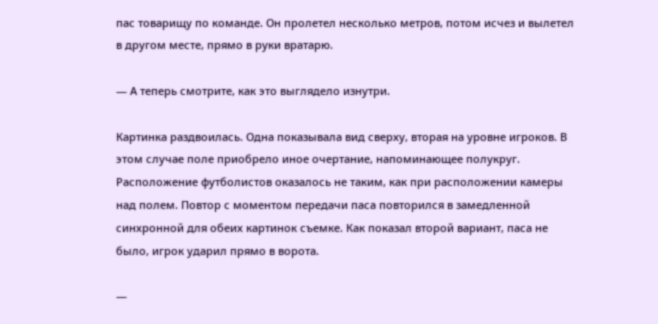пас товарищу по команде. Он пролетел несколько метров, потом исчез и вылетел в другом месте, прямо в руки вратарю.

— А теперь смотрите, как это выглядело изнутри.

Картинка раздвоилась. Одна показывала вид сверху, вторая на уровне игроков. В этом случае поле приобрело иное очертание, напоминающее полукруг. Расположение футболистов оказалось не таким, как при расположении камеры над полем. Повтор с моментом передачи паса повторился в замедленной синхронной для обеих картинок съемке. Как показал второй вариант, паса не было, игрок ударил прямо в ворота.

—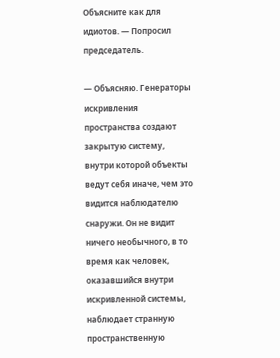Объясните как для идиотов. — Попросил председатель.

— Объясняю. Генераторы искривления пространства создают закрытую систему, внутри которой объекты ведут себя иначе, чем это видится наблюдателю снаружи. Он не видит ничего необычного, в то время как человек, оказавшийся внутри искривленной системы, наблюдает странную пространственную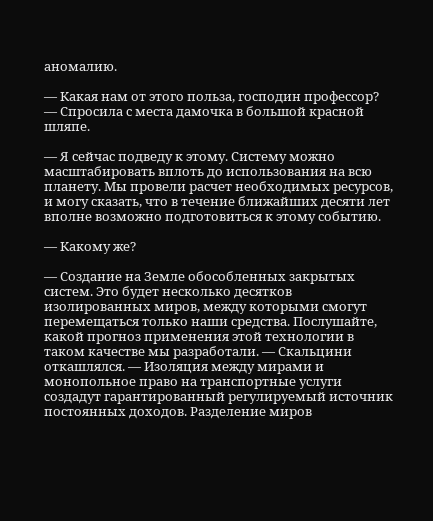аномалию.

— Какая нам от этого польза, господин профессор? — Спросила с места дамочка в большой красной шляпе.

— Я сейчас подведу к этому. Систему можно масштабировать вплоть до использования на всю планету. Мы провели расчет необходимых ресурсов, и могу сказать, что в течение ближайших десяти лет вполне возможно подготовиться к этому событию.

— Какому же?

— Создание на Земле обособленных закрытых систем. Это будет несколько десятков изолированных миров, между которыми смогут перемещаться только наши средства. Послушайте, какой прогноз применения этой технологии в таком качестве мы разработали. — Скальцини откашлялся. — Изоляция между мирами и монопольное право на транспортные услуги создадут гарантированный регулируемый источник постоянных доходов. Разделение миров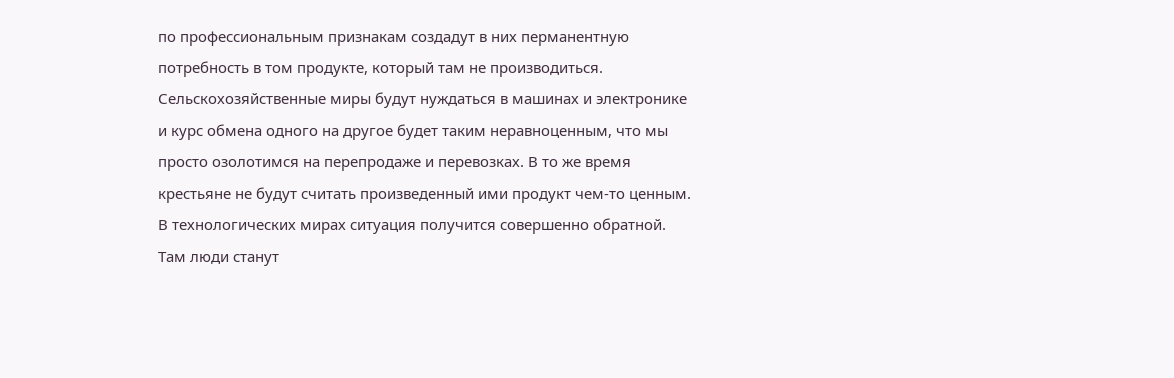по профессиональным признакам создадут в них перманентную потребность в том продукте, который там не производиться. Сельскохозяйственные миры будут нуждаться в машинах и электронике и курс обмена одного на другое будет таким неравноценным, что мы просто озолотимся на перепродаже и перевозках. В то же время крестьяне не будут считать произведенный ими продукт чем-то ценным. В технологических мирах ситуация получится совершенно обратной. Там люди станут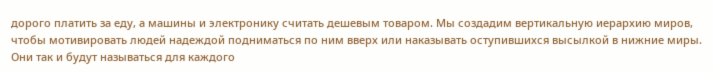дорого платить за еду, а машины и электронику считать дешевым товаром. Мы создадим вертикальную иерархию миров, чтобы мотивировать людей надеждой подниматься по ним вверх или наказывать оступившихся высылкой в нижние миры. Они так и будут называться для каждого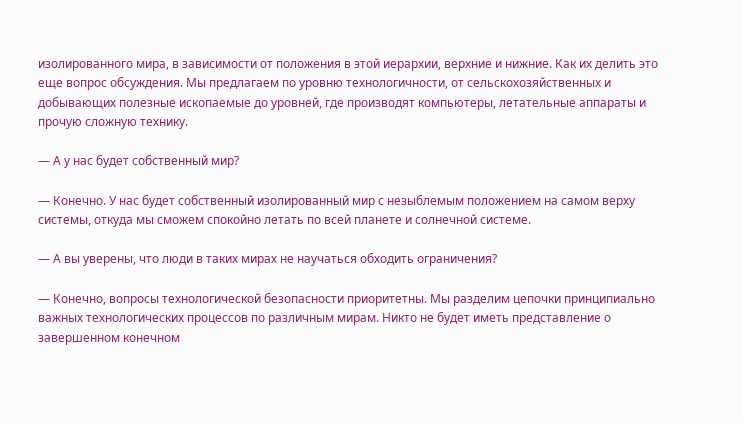изолированного мира, в зависимости от положения в этой иерархии, верхние и нижние. Как их делить это еще вопрос обсуждения. Мы предлагаем по уровню технологичности, от сельскохозяйственных и добывающих полезные ископаемые до уровней, где производят компьютеры, летательные аппараты и прочую сложную технику.

— А у нас будет собственный мир?

— Конечно. У нас будет собственный изолированный мир с незыблемым положением на самом верху системы, откуда мы сможем спокойно летать по всей планете и солнечной системе.

— А вы уверены, что люди в таких мирах не научаться обходить ограничения?

— Конечно, вопросы технологической безопасности приоритетны. Мы разделим цепочки принципиально важных технологических процессов по различным мирам. Никто не будет иметь представление о завершенном конечном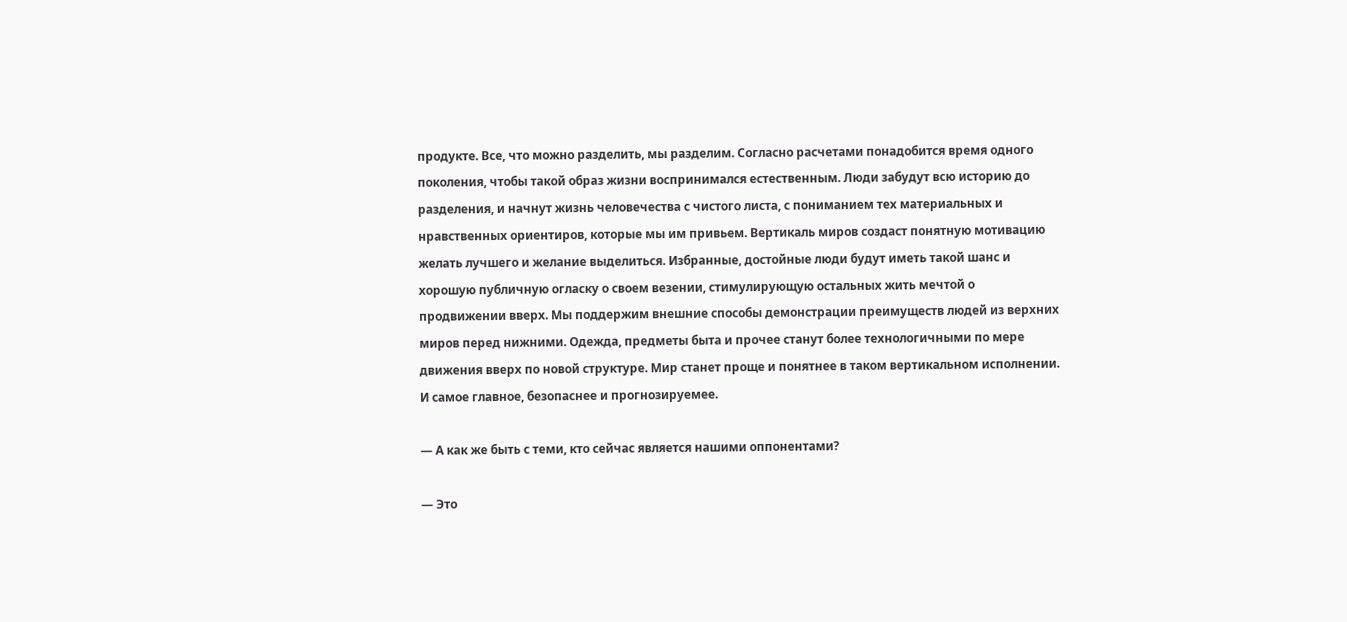продукте. Все, что можно разделить, мы разделим. Согласно расчетами понадобится время одного поколения, чтобы такой образ жизни воспринимался естественным. Люди забудут всю историю до разделения, и начнут жизнь человечества с чистого листа, с пониманием тех материальных и нравственных ориентиров, которые мы им привьем. Вертикаль миров создаст понятную мотивацию желать лучшего и желание выделиться. Избранные, достойные люди будут иметь такой шанс и хорошую публичную огласку о своем везении, стимулирующую остальных жить мечтой о продвижении вверх. Мы поддержим внешние способы демонстрации преимуществ людей из верхних миров перед нижними. Одежда, предметы быта и прочее станут более технологичными по мере движения вверх по новой структуре. Мир станет проще и понятнее в таком вертикальном исполнении. И самое главное, безопаснее и прогнозируемее.

— А как же быть с теми, кто сейчас является нашими оппонентами?

— Это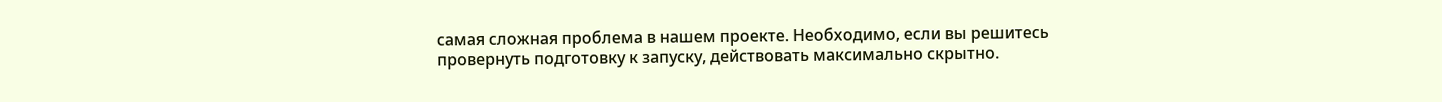самая сложная проблема в нашем проекте. Необходимо, если вы решитесь провернуть подготовку к запуску, действовать максимально скрытно.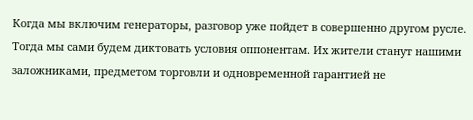Когда мы включим генераторы, разговор уже пойдет в совершенно другом русле. Тогда мы сами будем диктовать условия оппонентам. Их жители станут нашими заложниками, предметом торговли и одновременной гарантией не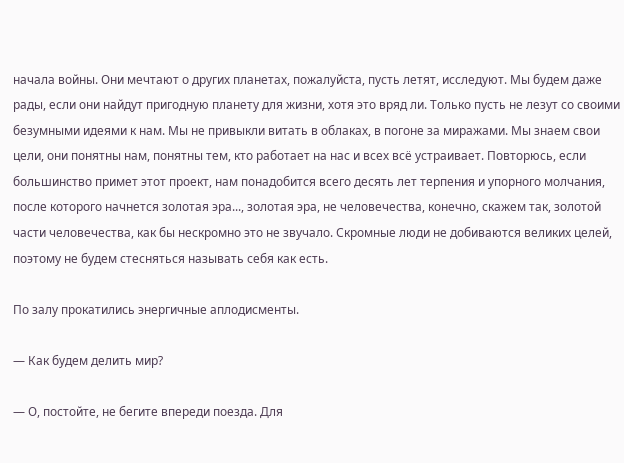начала войны. Они мечтают о других планетах, пожалуйста, пусть летят, исследуют. Мы будем даже рады, если они найдут пригодную планету для жизни, хотя это вряд ли. Только пусть не лезут со своими безумными идеями к нам. Мы не привыкли витать в облаках, в погоне за миражами. Мы знаем свои цели, они понятны нам, понятны тем, кто работает на нас и всех всё устраивает. Повторюсь, если большинство примет этот проект, нам понадобится всего десять лет терпения и упорного молчания, после которого начнется золотая эра..., золотая эра, не человечества, конечно, скажем так, золотой части человечества, как бы нескромно это не звучало. Скромные люди не добиваются великих целей, поэтому не будем стесняться называть себя как есть.

По залу прокатились энергичные аплодисменты.

— Как будем делить мир?

— О, постойте, не бегите впереди поезда. Для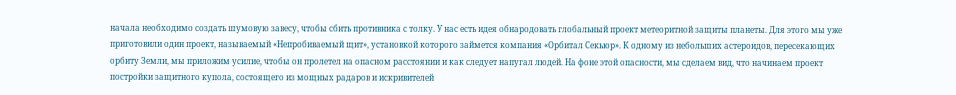начала необходимо создать шумовую завесу, чтобы сбить противника с толку. У нас есть идея обнародовать глобальный проект метеоритной защиты планеты. Для этого мы уже приготовили один проект, называемый «Непробиваемый щит», установкой которого займется компания «Орбитал Секьюр». К одному из небольших астероидов, пересекающих орбиту Земли, мы приложим усилие, чтобы он пролетел на опасном расстоянии и как следует напугал людей. На фоне этой опасности, мы сделаем вид, что начинаем проект постройки защитного купола, состоящего из мощных радаров и искривителей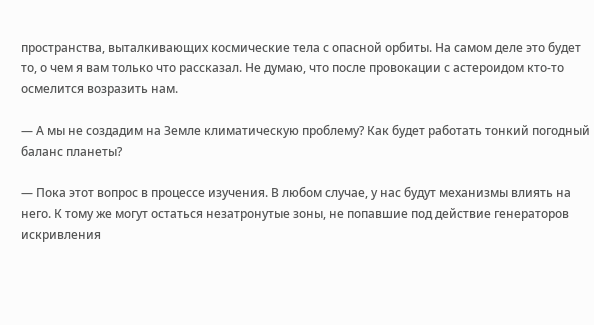пространства, выталкивающих космические тела с опасной орбиты. На самом деле это будет то, о чем я вам только что рассказал. Не думаю, что после провокации с астероидом кто-то осмелится возразить нам.

— А мы не создадим на Земле климатическую проблему? Как будет работать тонкий погодный баланс планеты?

— Пока этот вопрос в процессе изучения. В любом случае, у нас будут механизмы влиять на него. К тому же могут остаться незатронутые зоны, не попавшие под действие генераторов искривления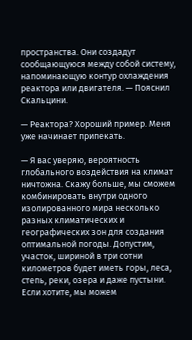пространства. Они создадут сообщающуюся между собой систему, напоминающую контур охлаждения реактора или двигателя. — Пояснил Скальцини.

— Реактора? Хороший пример. Меня уже начинает припекать.

— Я вас уверяю, вероятность глобального воздействия на климат ничтожна. Скажу больше, мы сможем комбинировать внутри одного изолированного мира несколько разных климатических и географических зон для создания оптимальной погоды. Допустим, участок, шириной в три сотни километров будет иметь горы, леса, степь, реки, озера и даже пустыни. Если хотите, мы можем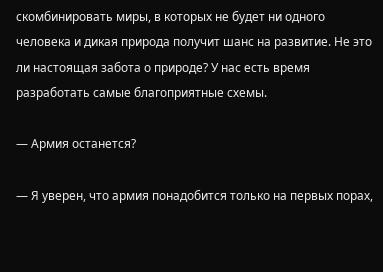скомбинировать миры, в которых не будет ни одного человека и дикая природа получит шанс на развитие. Не это ли настоящая забота о природе? У нас есть время разработать самые благоприятные схемы.

— Армия останется?

— Я уверен, что армия понадобится только на первых порах,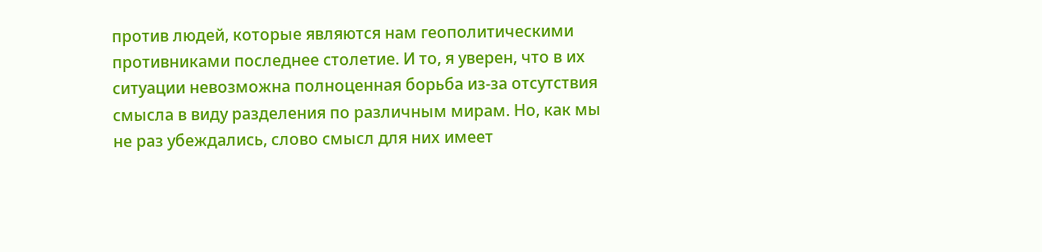против людей, которые являются нам геополитическими противниками последнее столетие. И то, я уверен, что в их ситуации невозможна полноценная борьба из-за отсутствия смысла в виду разделения по различным мирам. Но, как мы не раз убеждались, слово смысл для них имеет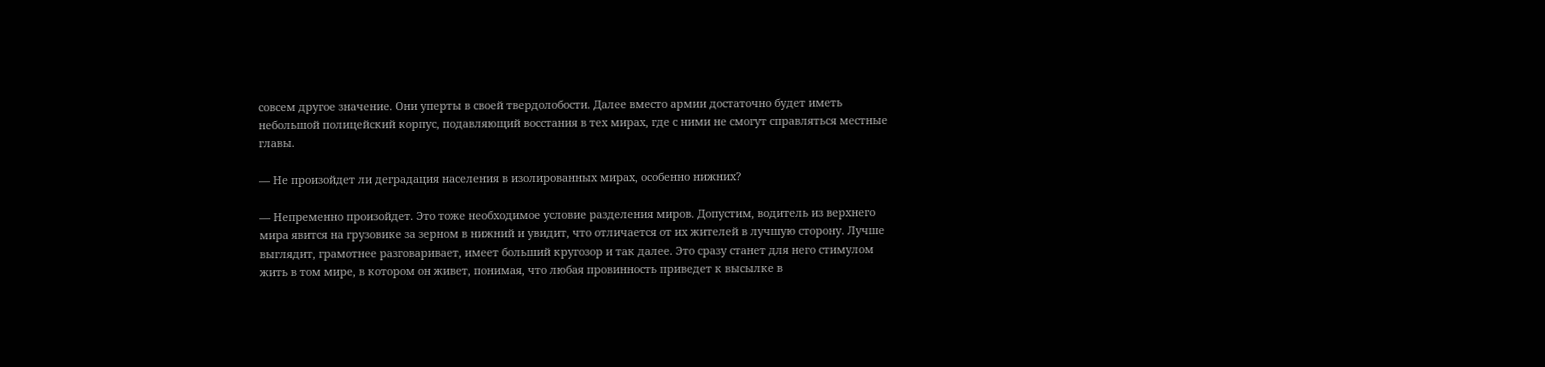совсем другое значение. Они уперты в своей твердолобости. Далее вместо армии достаточно будет иметь небольшой полицейский корпус, подавляющий восстания в тех мирах, где с ними не смогут справляться местные главы.

— Не произойдет ли деградация населения в изолированных мирах, особенно нижних?

— Непременно произойдет. Это тоже необходимое условие разделения миров. Допустим, водитель из верхнего мира явится на грузовике за зерном в нижний и увидит, что отличается от их жителей в лучшую сторону. Лучше выглядит, грамотнее разговаривает, имеет больший кругозор и так далее. Это сразу станет для него стимулом жить в том мире, в котором он живет, понимая, что любая провинность приведет к высылке в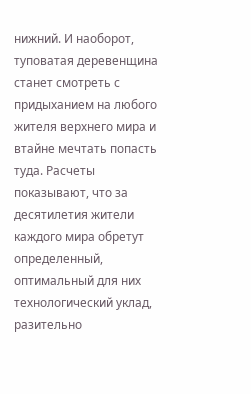нижний. И наоборот, туповатая деревенщина станет смотреть с придыханием на любого жителя верхнего мира и втайне мечтать попасть туда. Расчеты показывают, что за десятилетия жители каждого мира обретут определенный, оптимальный для них технологический уклад, разительно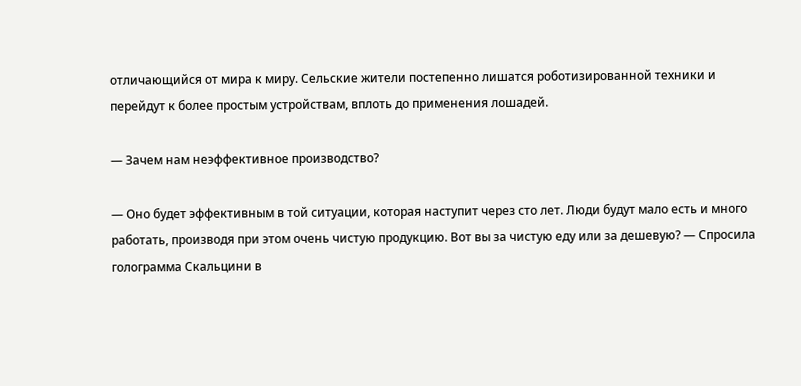отличающийся от мира к миру. Сельские жители постепенно лишатся роботизированной техники и перейдут к более простым устройствам, вплоть до применения лошадей.

— Зачем нам неэффективное производство?

— Оно будет эффективным в той ситуации, которая наступит через сто лет. Люди будут мало есть и много работать, производя при этом очень чистую продукцию. Вот вы за чистую еду или за дешевую? — Спросила голограмма Скальцини в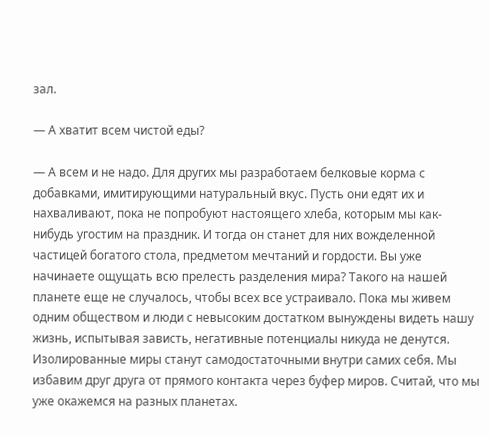зал.

— А хватит всем чистой еды?

— А всем и не надо. Для других мы разработаем белковые корма с добавками, имитирующими натуральный вкус. Пусть они едят их и нахваливают, пока не попробуют настоящего хлеба, которым мы как-нибудь угостим на праздник. И тогда он станет для них вожделенной частицей богатого стола, предметом мечтаний и гордости. Вы уже начинаете ощущать всю прелесть разделения мира? Такого на нашей планете еще не случалось, чтобы всех все устраивало. Пока мы живем одним обществом и люди с невысоким достатком вынуждены видеть нашу жизнь, испытывая зависть, негативные потенциалы никуда не денутся. Изолированные миры станут самодостаточными внутри самих себя. Мы избавим друг друга от прямого контакта через буфер миров. Считай, что мы уже окажемся на разных планетах.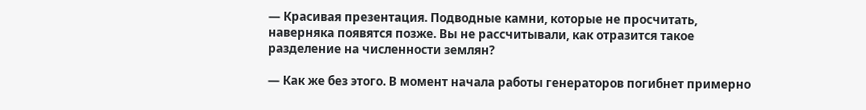— Красивая презентация. Подводные камни, которые не просчитать, наверняка появятся позже. Вы не рассчитывали, как отразится такое разделение на численности землян?

— Как же без этого. В момент начала работы генераторов погибнет примерно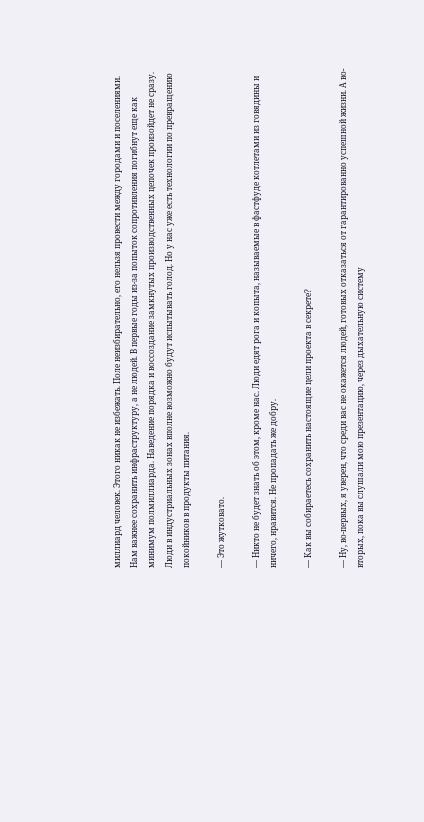миллиард человек. Этого никак не избежать. Поле неизбирательно, его нельзя провести между городами и поселениями. Нам важнее сохранить инфраструктуру, а не людей. В первые годы из-за попыток сопротивления погибнут еще как минимум полмиллиарда. Наведение порядка и воссоздание замкнутых производственных цепочек произойдет не сразу. Люди в индустриальных зонах вполне возможно будут испытывать голод. Но у нас уже есть технологии по превращению покойников в продукты питания.

— Это жутковато.

— Никто не будет знать об этом, кроме нас. Люди едят рога и копыта, называемые в фастфуде котлетами из говядины и ничего, нравится. Не пропадать же добру.

— Как вы собираетесь сохранить настоящие цели проекта в секрете?

— Ну, во-первых, я уверен, что среди вас не окажется людей, готовых отказаться от гарантированно успешной жизни. А во-вторых, пока вы слушали мою презентацию, через дыхательную систему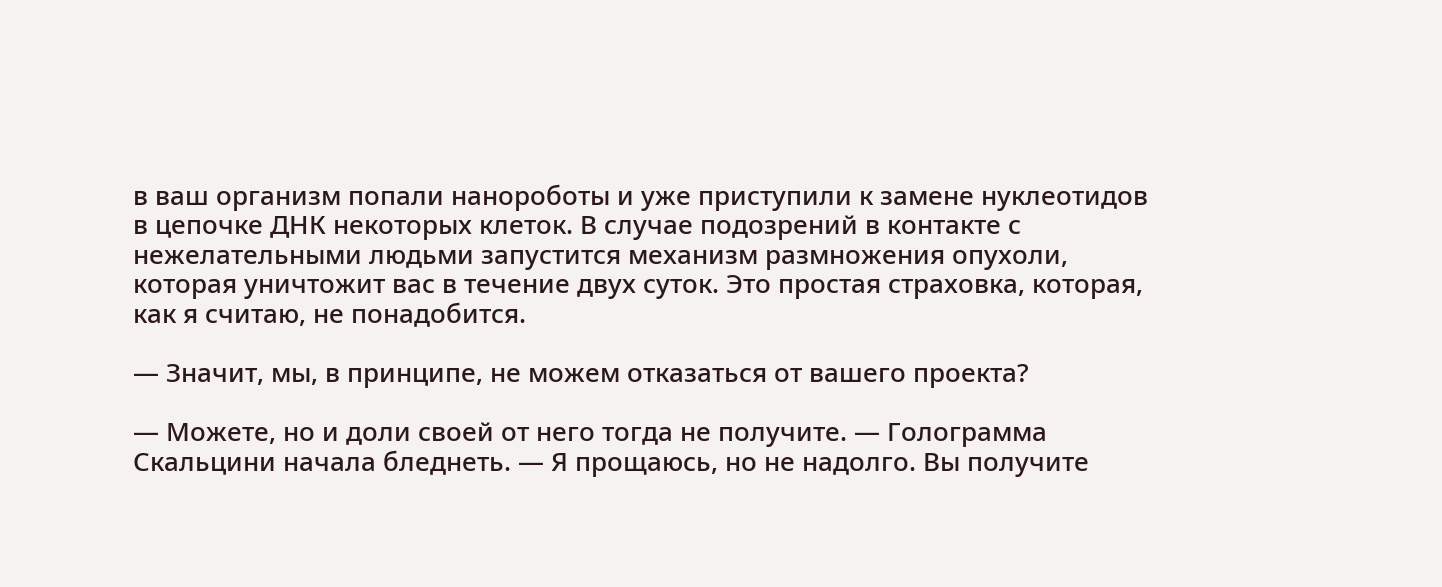в ваш организм попали нанороботы и уже приступили к замене нуклеотидов в цепочке ДНК некоторых клеток. В случае подозрений в контакте с нежелательными людьми запустится механизм размножения опухоли, которая уничтожит вас в течение двух суток. Это простая страховка, которая, как я считаю, не понадобится.

— Значит, мы, в принципе, не можем отказаться от вашего проекта?

— Можете, но и доли своей от него тогда не получите. — Голограмма Скальцини начала бледнеть. — Я прощаюсь, но не надолго. Вы получите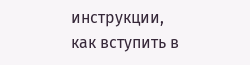инструкции, как вступить в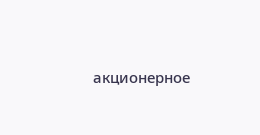акционерное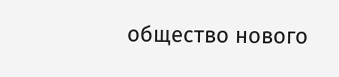общество нового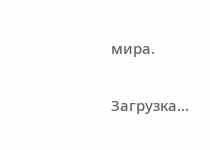мира.

Загрузка...